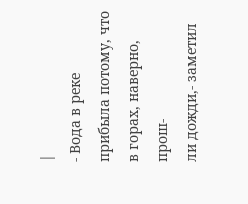|
- Вода в реке прибыла потому, что в горах, наверно, прош-
ли дожди,- заметил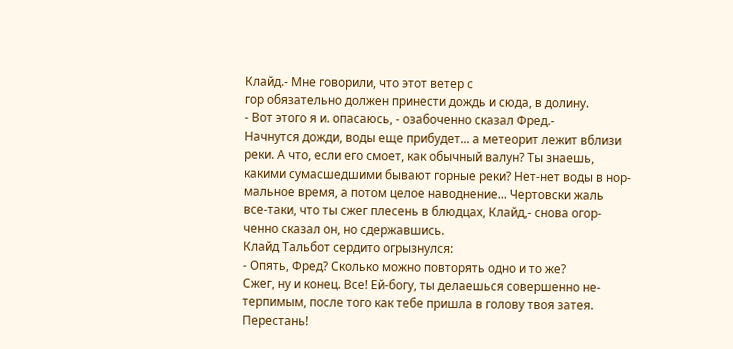Клайд.- Мне говорили, что этот ветер с
гор обязательно должен принести дождь и сюда, в долину.
- Вот этого я и. опасаюсь, - озабоченно сказал Фред.-
Начнутся дожди, воды еще прибудет... а метеорит лежит вблизи
реки. А что, если его смоет, как обычный валун? Ты знаешь,
какими сумасшедшими бывают горные реки? Нет-нет воды в нор-
мальное время, а потом целое наводнение... Чертовски жаль
все-таки, что ты сжег плесень в блюдцах, Клайд,- снова огор-
ченно сказал он, но сдержавшись.
Клайд Тальбот сердито огрызнулся:
- Опять, Фред? Сколько можно повторять одно и то же?
Сжег, ну и конец. Все! Ей-богу, ты делаешься совершенно не-
терпимым, после того как тебе пришла в голову твоя затея.
Перестань!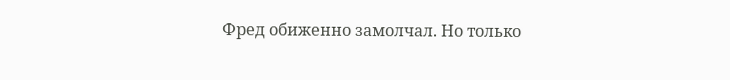Фред обиженно замолчал. Но только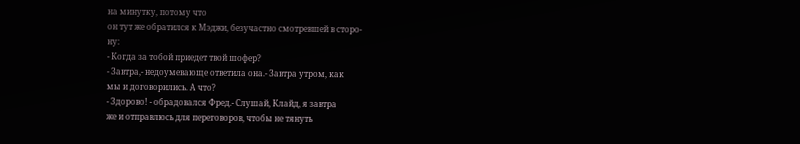на минутку, потому что
он тут же обратился к Мэджи, безучастно смотревшей в сторо-
ну:
- Когда за тобой приедет твой шофер?
- Завтра,- недоумевающе ответила она.- Завтра утром, как
мы и договорились. А что?
- Здорово! - обрадовался Фред.- Слушай, Клайд, я завтра
же и отправлюсь для переговоров, чтобы не тянуть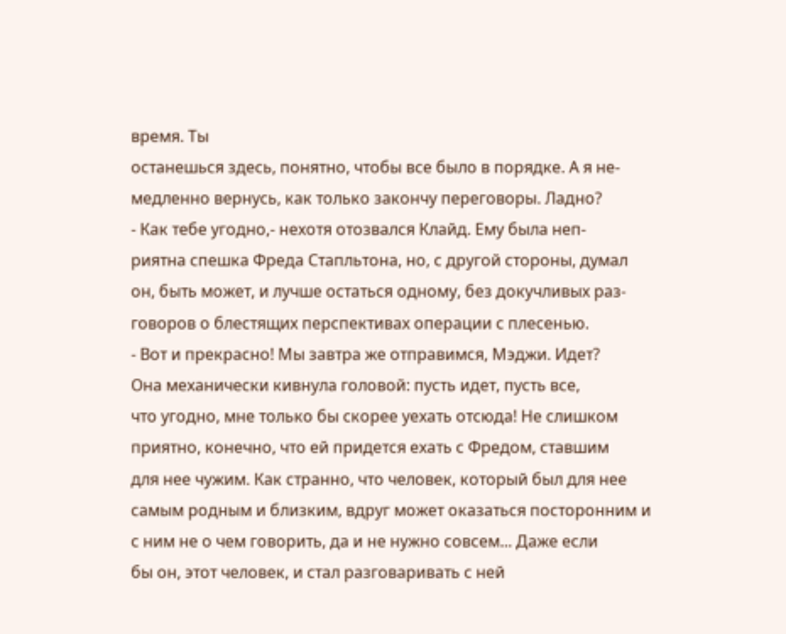время. Ты
останешься здесь, понятно, чтобы все было в порядке. А я не-
медленно вернусь, как только закончу переговоры. Ладно?
- Как тебе угодно,- нехотя отозвался Клайд. Ему была неп-
риятна спешка Фреда Стапльтона, но, с другой стороны, думал
он, быть может, и лучше остаться одному, без докучливых раз-
говоров о блестящих перспективах операции с плесенью.
- Вот и прекрасно! Мы завтра же отправимся, Мэджи. Идет?
Она механически кивнула головой: пусть идет, пусть все,
что угодно, мне только бы скорее уехать отсюда! Не слишком
приятно, конечно, что ей придется ехать с Фредом, ставшим
для нее чужим. Как странно, что человек, который был для нее
самым родным и близким, вдруг может оказаться посторонним и
с ним не о чем говорить, да и не нужно совсем... Даже если
бы он, этот человек, и стал разговаривать с ней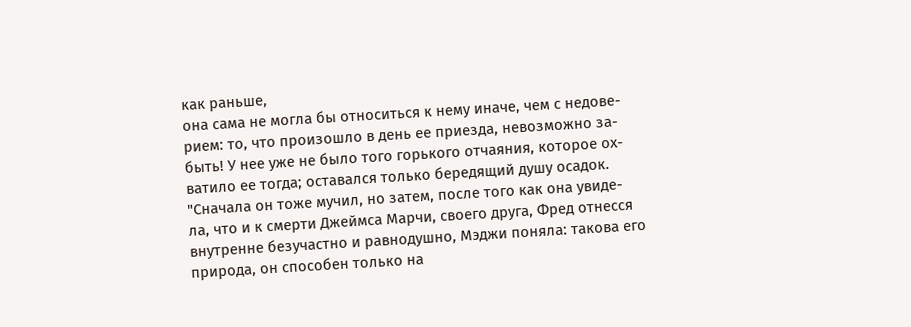как раньше,
она сама не могла бы относиться к нему иначе, чем с недове-
рием: то, что произошло в день ее приезда, невозможно за-
быть! У нее уже не было того горького отчаяния, которое ох-
ватило ее тогда; оставался только бередящий душу осадок.
"Сначала он тоже мучил, но затем, после того как она увиде-
ла, что и к смерти Джеймса Марчи, своего друга, Фред отнесся
внутренне безучастно и равнодушно, Мэджи поняла: такова его
природа, он способен только на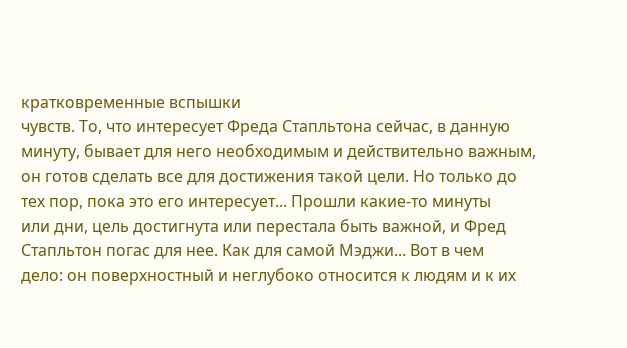кратковременные вспышки
чувств. То, что интересует Фреда Стапльтона сейчас, в данную
минуту, бывает для него необходимым и действительно важным,
он готов сделать все для достижения такой цели. Но только до
тех пор, пока это его интересует... Прошли какие-то минуты
или дни, цель достигнута или перестала быть важной, и Фред
Стапльтон погас для нее. Как для самой Мэджи... Вот в чем
дело: он поверхностный и неглубоко относится к людям и к их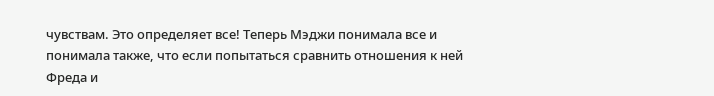чувствам. Это определяет все! Теперь Мэджи понимала все и
понимала также, что если попытаться сравнить отношения к ней
Фреда и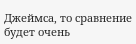Джеймса, то сравнение будет очень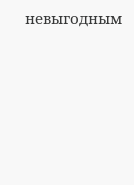невыгодным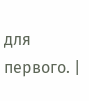для
первого. |